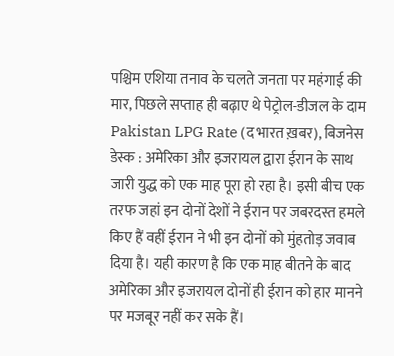पश्चिम एशिया तनाव के चलते जनता पर महंगाई की मार, पिछले सप्ताह ही बढ़ाए थे पेट्रोल-डीजल के दाम
Pakistan LPG Rate (द भारत ख़बर), बिजनेस डेस्क : अमेरिका और इजरायल द्वारा ईरान के साथ जारी युद्ध को एक माह पूरा हो रहा है। इसी बीच एक तरफ जहां इन दोनों देशों ने ईरान पर जबरदस्त हमले किए हैं वहीं ईरान ने भी इन दोनों को मुंहतोड़ जवाब दिया है। यही कारण है कि एक माह बीतने के बाद अमेरिका और इजरायल दोनों ही ईरान को हार मानने पर मजबूर नहीं कर सके हैं।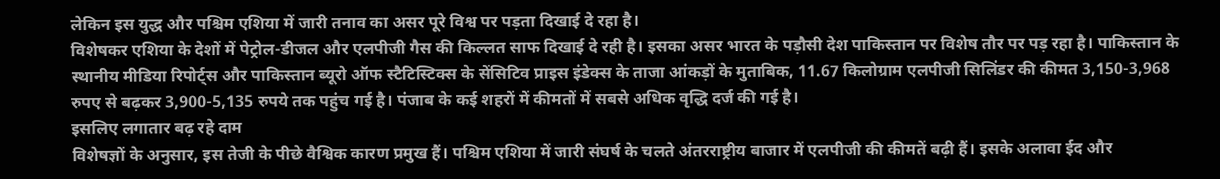लेकिन इस युद्ध और पश्चिम एशिया में जारी तनाव का असर पूरे विश्व पर पड़ता दिखाई दे रहा है।
विशेषकर एशिया के देशों में पेट्रोल-डीजल और एलपीजी गैस की किल्लत साफ दिखाई दे रही है। इसका असर भारत के पड़ौसी देश पाकिस्तान पर विशेष तौर पर पड़ रहा है। पाकिस्तान के स्थानीय मीडिया रिपोर्ट्स और पाकिस्तान ब्यूरो ऑफ स्टैटिस्टिक्स के सेंसिटिव प्राइस इंडेक्स के ताजा आंकड़ों के मुताबिक, 11.67 किलोग्राम एलपीजी सिलिंडर की कीमत 3,150-3,968 रुपए से बढ़कर 3,900-5,135 रुपये तक पहुंच गई है। पंजाब के कई शहरों में कीमतों में सबसे अधिक वृद्धि दर्ज की गई है।
इसलिए लगातार बढ़ रहे दाम
विशेषज्ञों के अनुसार, इस तेजी के पीछे वैश्विक कारण प्रमुख हैं। पश्चिम एशिया में जारी संघर्ष के चलते अंतरराष्ट्रीय बाजार में एलपीजी की कीमतें बढ़ी हैं। इसके अलावा ईद और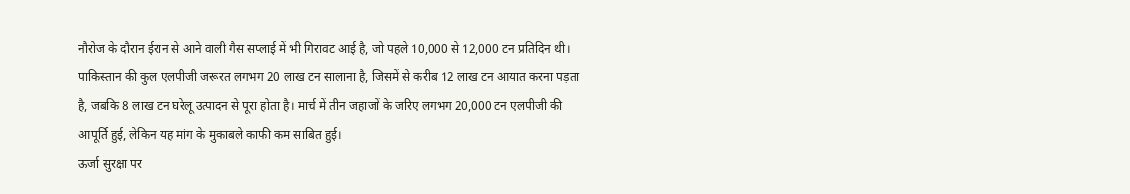नौरोज के दौरान ईरान से आने वाली गैस सप्लाई में भी गिरावट आई है, जो पहले 10,000 से 12,000 टन प्रतिदिन थी। पाकिस्तान की कुल एलपीजी जरूरत लगभग 20 लाख टन सालाना है, जिसमें से करीब 12 लाख टन आयात करना पड़ता है, जबकि 8 लाख टन घरेलू उत्पादन से पूरा होता है। मार्च में तीन जहाजों के जरिए लगभग 20,000 टन एलपीजी की आपूर्ति हुई, लेकिन यह मांग के मुकाबले काफी कम साबित हुई।
ऊर्जा सुरक्षा पर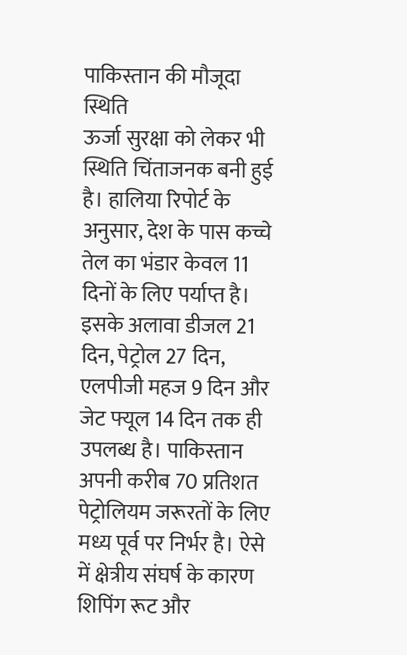पाकिस्तान की मौजूदा स्थिति
ऊर्जा सुरक्षा को लेकर भी स्थिति चिंताजनक बनी हुई है। हालिया रिपोर्ट के अनुसार, देश के पास कच्चे तेल का भंडार केवल 11 दिनों के लिए पर्याप्त है। इसके अलावा डीजल 21 दिन, पेट्रोल 27 दिन, एलपीजी महज 9 दिन और जेट फ्यूल 14 दिन तक ही उपलब्ध है। पाकिस्तान अपनी करीब 70 प्रतिशत पेट्रोलियम जरूरतों के लिए मध्य पूर्व पर निर्भर है। ऐसे में क्षेत्रीय संघर्ष के कारण शिपिंग रूट और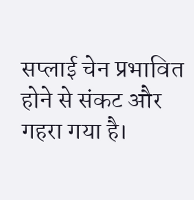सप्लाई चेन प्रभावित होने से संकट और गहरा गया है।